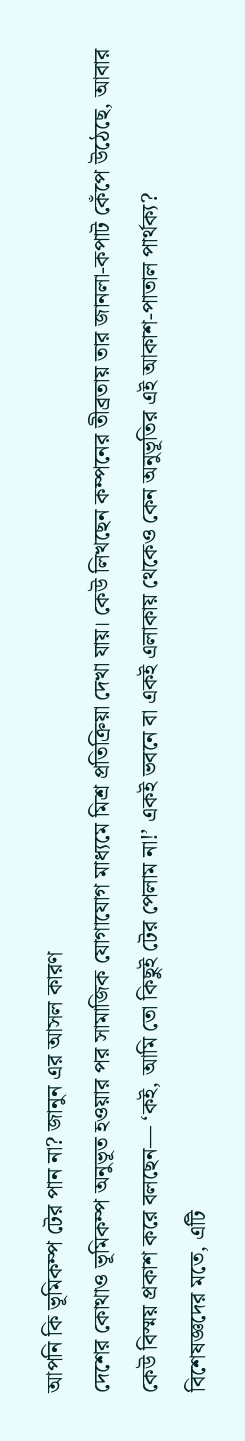আপনি কি ভূমিকম্প টের পান না? জানুন এর আসল কারণ
দেশের কোথাও ভূমিকম্প অনুভূত হওয়ার পর সামাজিক যোগাযোগ মাধ্যমে মিশ্র প্রতিক্রিয়া দেখা যায়। কেউ লিখছেন কম্পনের তীব্রতায় তার জানলা-কপাট কেঁপে উঠেছে, আবার কেউ বিস্ময় প্রকাশ করে বলছেন— ‘কই, আমি তো কিছুই টের পেলাম না!’ একই ভবনে বা একই এলাকায় থেকেও কেন অনুভূতির এই আকাশ-পাতাল পার্থক্য?
বিশেষজ্ঞদের মতে, এটি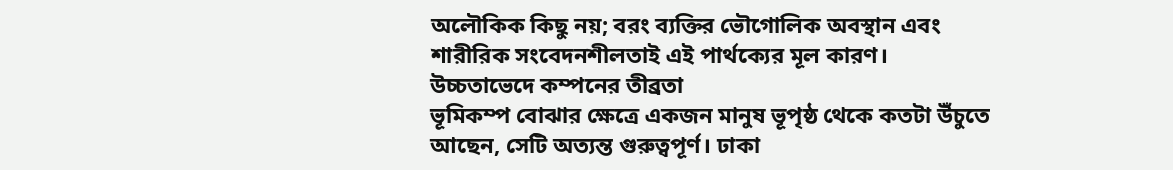অলৌকিক কিছু নয়; বরং ব্যক্তির ভৌগোলিক অবস্থান এবং শারীরিক সংবেদনশীলতাই এই পার্থক্যের মূল কারণ।
উচ্চতাভেদে কম্পনের তীব্রতা
ভূমিকম্প বোঝার ক্ষেত্রে একজন মানুষ ভূপৃষ্ঠ থেকে কতটা উঁচুতে আছেন, সেটি অত্যন্ত গুরুত্বপূর্ণ। ঢাকা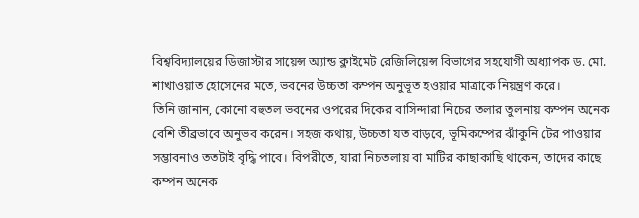বিশ্ববিদ্যালয়ের ডিজাস্টার সায়েন্স অ্যান্ড ক্লাইমেট রেজিলিয়েন্স বিভাগের সহযোগী অধ্যাপক ড. মো. শাখাওয়াত হোসেনের মতে, ভবনের উচ্চতা কম্পন অনুভূত হওয়ার মাত্রাকে নিয়ন্ত্রণ করে।
তিনি জানান, কোনো বহুতল ভবনের ওপরের দিকের বাসিন্দারা নিচের তলার তুলনায় কম্পন অনেক বেশি তীব্রভাবে অনুভব করেন। সহজ কথায়, উচ্চতা যত বাড়বে, ভূমিকম্পের ঝাঁকুনি টের পাওয়ার সম্ভাবনাও ততটাই বৃদ্ধি পাবে। বিপরীতে, যারা নিচতলায় বা মাটির কাছাকাছি থাকেন, তাদের কাছে কম্পন অনেক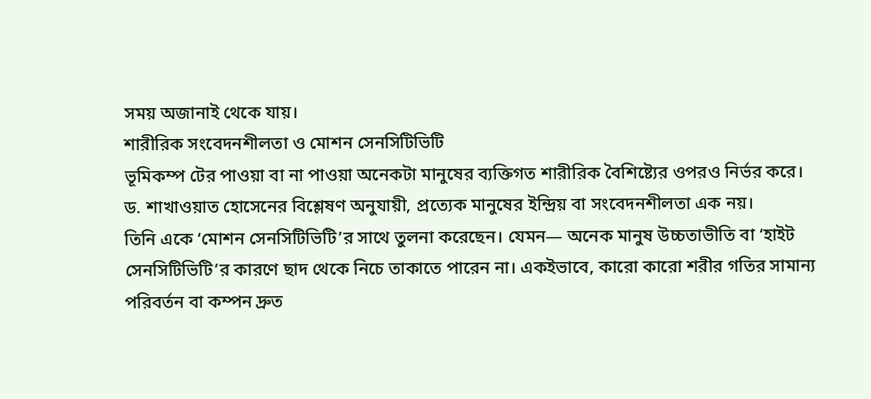সময় অজানাই থেকে যায়।
শারীরিক সংবেদনশীলতা ও মোশন সেনসিটিভিটি
ভূমিকম্প টের পাওয়া বা না পাওয়া অনেকটা মানুষের ব্যক্তিগত শারীরিক বৈশিষ্ট্যের ওপরও নির্ভর করে। ড. শাখাওয়াত হোসেনের বিশ্লেষণ অনুযায়ী, প্রত্যেক মানুষের ইন্দ্রিয় বা সংবেদনশীলতা এক নয়।
তিনি একে ‘মোশন সেনসিটিভিটি’র সাথে তুলনা করেছেন। যেমন— অনেক মানুষ উচ্চতাভীতি বা ‘হাইট সেনসিটিভিটি’র কারণে ছাদ থেকে নিচে তাকাতে পারেন না। একইভাবে, কারো কারো শরীর গতির সামান্য পরিবর্তন বা কম্পন দ্রুত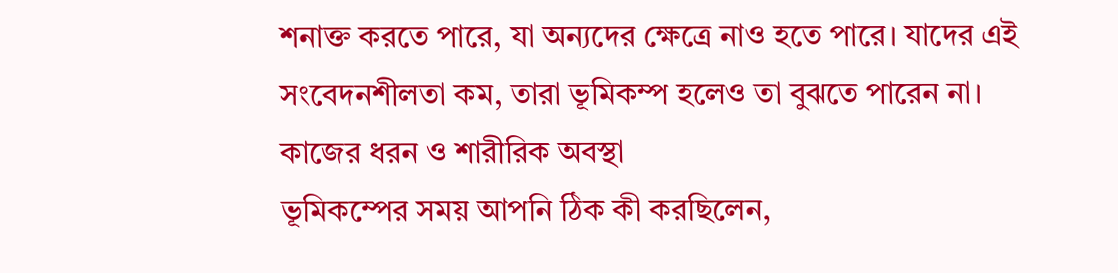শনাক্ত করতে পারে, যা অন্যদের ক্ষেত্রে নাও হতে পারে। যাদের এই সংবেদনশীলতা কম, তারা ভূমিকম্প হলেও তা বুঝতে পারেন না।
কাজের ধরন ও শারীরিক অবস্থা
ভূমিকম্পের সময় আপনি ঠিক কী করছিলেন,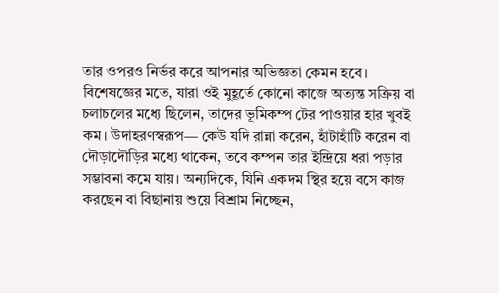তার ওপরও নির্ভর করে আপনার অভিজ্ঞতা কেমন হবে।
বিশেষজ্ঞের মতে, যারা ওই মুহূর্তে কোনো কাজে অত্যন্ত সক্রিয় বা চলাচলের মধ্যে ছিলেন, তাদের ভূমিকম্প টের পাওয়ার হার খুবই কম। উদাহরণস্বরূপ— কেউ যদি রান্না করেন, হাঁটাহাঁটি করেন বা দৌড়াদৌড়ির মধ্যে থাকেন, তবে কম্পন তার ইন্দ্রিয়ে ধরা পড়ার সম্ভাবনা কমে যায়। অন্যদিকে, যিনি একদম স্থির হয়ে বসে কাজ করছেন বা বিছানায় শুয়ে বিশ্রাম নিচ্ছেন,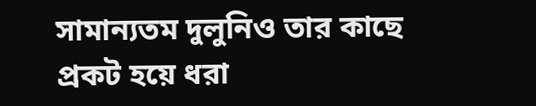সামান্যতম দুলুনিও তার কাছে প্রকট হয়ে ধরা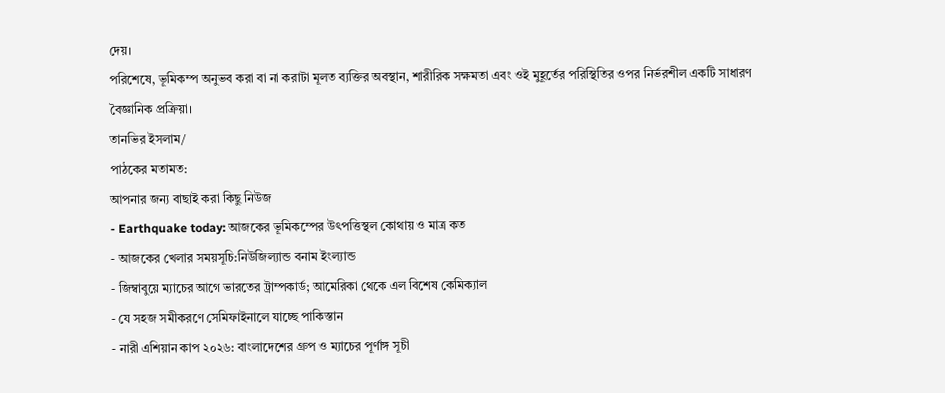দেয়।
পরিশেষে, ভূমিকম্প অনুভব করা বা না করাটা মূলত ব্যক্তির অবস্থান, শারীরিক সক্ষমতা এবং ওই মুহূর্তের পরিস্থিতির ওপর নির্ভরশীল একটি সাধারণ বৈজ্ঞানিক প্রক্রিয়া।
তানভির ইসলাম/
পাঠকের মতামত:
আপনার জন্য বাছাই করা কিছু নিউজ
- Earthquake today: আজকের ভূমিকম্পের উৎপত্তিস্থল কোথায় ও মাত্র কত
- আজকের খেলার সময়সূচি:নিউজিল্যান্ড বনাম ইংল্যান্ড
- জিম্বাবুয়ে ম্যাচের আগে ভারতের ট্রাম্পকার্ড; আমেরিকা থেকে এল বিশেষ কেমিক্যাল
- যে সহজ সমীকরণে সেমিফাইনালে যাচ্ছে পাকিস্তান
- নারী এশিয়ান কাপ ২০২৬: বাংলাদেশের গ্রুপ ও ম্যাচের পূর্ণাঙ্গ সূচী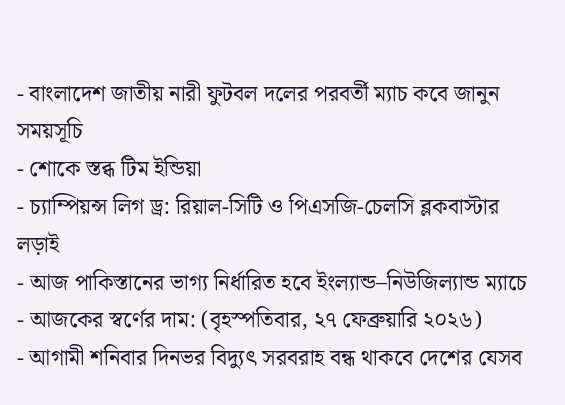- বাংলাদেশ জাতীয় নারী ফুটবল দলের পরবর্তী ম্যাচ কবে জানুন সময়সূচি
- শোকে স্তব্ধ টিম ইন্ডিয়া
- চ্যাম্পিয়ন্স লিগ ড্র: রিয়াল-সিটি ও পিএসজি-চেলসি ব্লকবাস্টার লড়াই
- আজ পাকিস্তানের ভাগ্য নির্ধারিত হবে ইংল্যান্ড–নিউজিল্যান্ড ম্যাচে
- আজকের স্বর্ণের দাম: (বৃহস্পতিবার, ২৭ ফেব্রুয়ারি ২০২৬)
- আগামী শনিবার দিনভর বিদ্যুৎ সরবরাহ বন্ধ থাকবে দেশের যেসব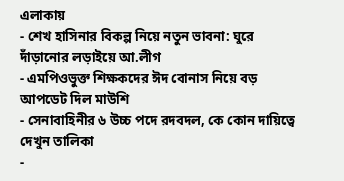এলাকায়
- শেখ হাসিনার বিকল্প নিয়ে নতুন ভাবনা: ঘুরে দাঁড়ানোর লড়াইয়ে আ.লীগ
- এমপিওভুক্ত শিক্ষকদের ঈদ বোনাস নিয়ে বড় আপডেট দিল মাউশি
- সেনাবাহিনীর ৬ উচ্চ পদে রদবদল, কে কোন দায়িত্বে দেখুন তালিকা
-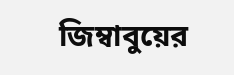জিম্বাবুয়ের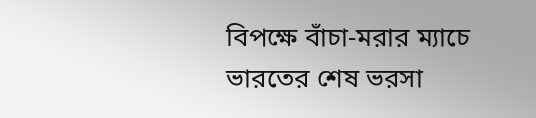বিপক্ষে বাঁচা-মরার ম্যাচে ভারতের শেষ ভরসা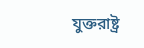যুক্তরাষ্ট্র